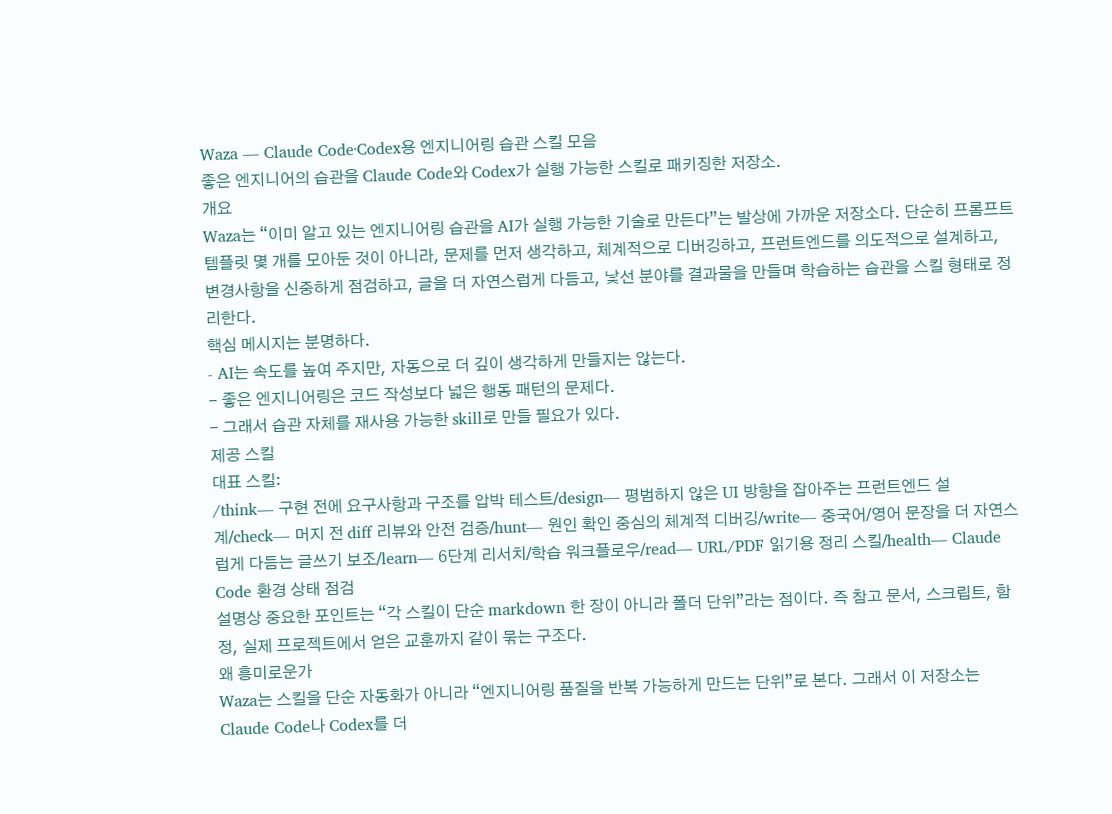Waza — Claude Code·Codex용 엔지니어링 습관 스킬 모음
좋은 엔지니어의 습관을 Claude Code와 Codex가 실행 가능한 스킬로 패키징한 저장소.
개요
Waza는 “이미 알고 있는 엔지니어링 습관을 AI가 실행 가능한 기술로 만든다”는 발상에 가까운 저장소다. 단순히 프롬프트 템플릿 몇 개를 모아둔 것이 아니라, 문제를 먼저 생각하고, 체계적으로 디버깅하고, 프런트엔드를 의도적으로 설계하고, 변경사항을 신중하게 점검하고, 글을 더 자연스럽게 다듬고, 낯선 분야를 결과물을 만들며 학습하는 습관을 스킬 형태로 정리한다.
핵심 메시지는 분명하다.
- AI는 속도를 높여 주지만, 자동으로 더 깊이 생각하게 만들지는 않는다.
- 좋은 엔지니어링은 코드 작성보다 넓은 행동 패턴의 문제다.
- 그래서 습관 자체를 재사용 가능한 skill로 만들 필요가 있다.
제공 스킬
대표 스킬:
/think— 구현 전에 요구사항과 구조를 압박 테스트/design— 평범하지 않은 UI 방향을 잡아주는 프런트엔드 설계/check— 머지 전 diff 리뷰와 안전 검증/hunt— 원인 확인 중심의 체계적 디버깅/write— 중국어/영어 문장을 더 자연스럽게 다듬는 글쓰기 보조/learn— 6단계 리서치/학습 워크플로우/read— URL/PDF 읽기용 정리 스킬/health— Claude Code 환경 상태 점검
설명상 중요한 포인트는 “각 스킬이 단순 markdown 한 장이 아니라 폴더 단위”라는 점이다. 즉 참고 문서, 스크립트, 함정, 실제 프로젝트에서 얻은 교훈까지 같이 묶는 구조다.
왜 흥미로운가
Waza는 스킬을 단순 자동화가 아니라 “엔지니어링 품질을 반복 가능하게 만드는 단위”로 본다. 그래서 이 저장소는 Claude Code나 Codex를 더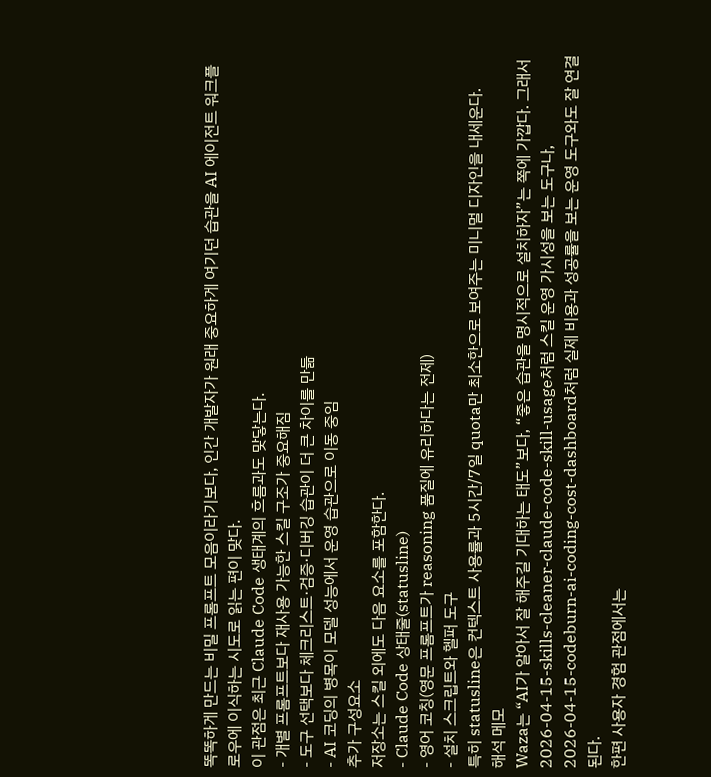똑똑하게 만드는 비밀 프롬프트 모음이라기보다, 인간 개발자가 원래 중요하게 여기던 습관을 AI 에이전트 워크플로우에 이식하는 시도로 읽는 편이 맞다.
이 관점은 최근 Claude Code 생태계의 흐름과도 맞닿는다.
- 개별 프롬프트보다 재사용 가능한 스킬 구조가 중요해짐
- 도구 선택보다 체크리스트·검증·디버깅 습관이 더 큰 차이를 만듦
- AI 코딩의 병목이 모델 성능에서 운영 습관으로 이동 중임
추가 구성요소
저장소는 스킬 외에도 다음 요소를 포함한다.
- Claude Code 상태줄(statusline)
- 영어 코칭(영문 프롬프트가 reasoning 품질에 유리하다는 전제)
- 설치 스크립트와 헬퍼 도구
특히 statusline은 컨텍스트 사용률과 5시간/7일 quota만 최소한으로 보여주는 미니멀 디자인을 내세운다.
해석 메모
Waza는 “AI가 알아서 잘 해주길 기대하는 태도”보다, “좋은 습관을 명시적으로 설치하자”는 쪽에 가깝다. 그래서 2026-04-15-skills-cleaner-claude-code-skill-usage처럼 스킬 운영 가시성을 보는 도구나, 2026-04-15-codeburn-ai-coding-cost-dashboard처럼 실제 비용과 성공률을 보는 운영 도구와도 잘 연결된다.
한편 사용자 경험 관점에서는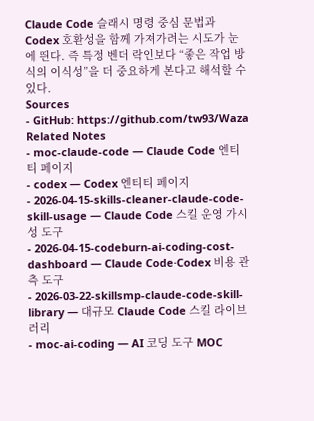Claude Code 슬래시 명령 중심 문법과 Codex 호환성을 함께 가져가려는 시도가 눈에 띈다. 즉 특정 벤더 락인보다 “좋은 작업 방식의 이식성”을 더 중요하게 본다고 해석할 수 있다.
Sources
- GitHub: https://github.com/tw93/Waza
Related Notes
- moc-claude-code — Claude Code 엔티티 페이지
- codex — Codex 엔티티 페이지
- 2026-04-15-skills-cleaner-claude-code-skill-usage — Claude Code 스킬 운영 가시성 도구
- 2026-04-15-codeburn-ai-coding-cost-dashboard — Claude Code·Codex 비용 관측 도구
- 2026-03-22-skillsmp-claude-code-skill-library — 대규모 Claude Code 스킬 라이브러리
- moc-ai-coding — AI 코딩 도구 MOC